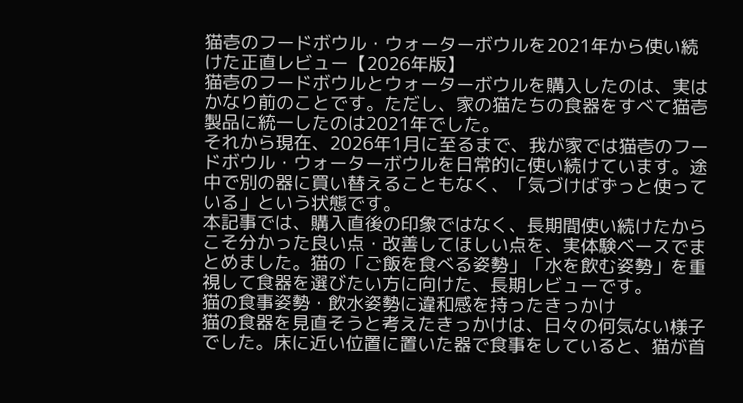猫壱のフードボウル・ウォーターボウルを2021年から使い続けた正直レビュー【2026年版】
猫壱のフードボウルとウォーターボウルを購入したのは、実はかなり前のことです。ただし、家の猫たちの食器をすべて猫壱製品に統一したのは2021年でした。
それから現在、2026年1月に至るまで、我が家では猫壱のフードボウル・ウォーターボウルを日常的に使い続けています。途中で別の器に買い替えることもなく、「気づけばずっと使っている」という状態です。
本記事では、購入直後の印象ではなく、長期間使い続けたからこそ分かった良い点・改善してほしい点を、実体験ベースでまとめました。猫の「ご飯を食べる姿勢」「水を飲む姿勢」を重視して食器を選びたい方に向けた、長期レビューです。
猫の食事姿勢・飲水姿勢に違和感を持ったきっかけ
猫の食器を見直そうと考えたきっかけは、日々の何気ない様子でした。床に近い位置に置いた器で食事をしていると、猫が首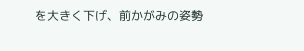を大きく下げ、前かがみの姿勢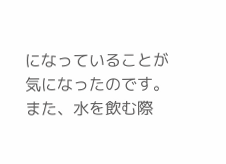になっていることが気になったのです。
また、水を飲む際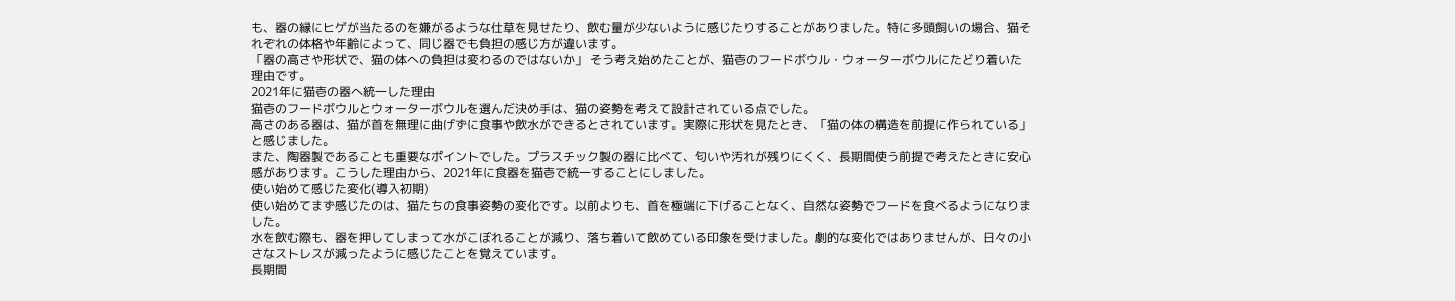も、器の縁にヒゲが当たるのを嫌がるような仕草を見せたり、飲む量が少ないように感じたりすることがありました。特に多頭飼いの場合、猫それぞれの体格や年齢によって、同じ器でも負担の感じ方が違います。
「器の高さや形状で、猫の体への負担は変わるのではないか」 そう考え始めたことが、猫壱のフードボウル・ウォーターボウルにたどり着いた理由です。
2021年に猫壱の器へ統一した理由
猫壱のフードボウルとウォーターボウルを選んだ決め手は、猫の姿勢を考えて設計されている点でした。
高さのある器は、猫が首を無理に曲げずに食事や飲水ができるとされています。実際に形状を見たとき、「猫の体の構造を前提に作られている」と感じました。
また、陶器製であることも重要なポイントでした。プラスチック製の器に比べて、匂いや汚れが残りにくく、長期間使う前提で考えたときに安心感があります。こうした理由から、2021年に食器を猫壱で統一することにしました。
使い始めて感じた変化(導入初期)
使い始めてまず感じたのは、猫たちの食事姿勢の変化です。以前よりも、首を極端に下げることなく、自然な姿勢でフードを食べるようになりました。
水を飲む際も、器を押してしまって水がこぼれることが減り、落ち着いて飲めている印象を受けました。劇的な変化ではありませんが、日々の小さなストレスが減ったように感じたことを覚えています。
長期間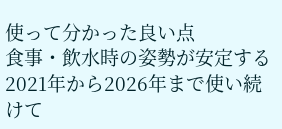使って分かった良い点
食事・飲水時の姿勢が安定する
2021年から2026年まで使い続けて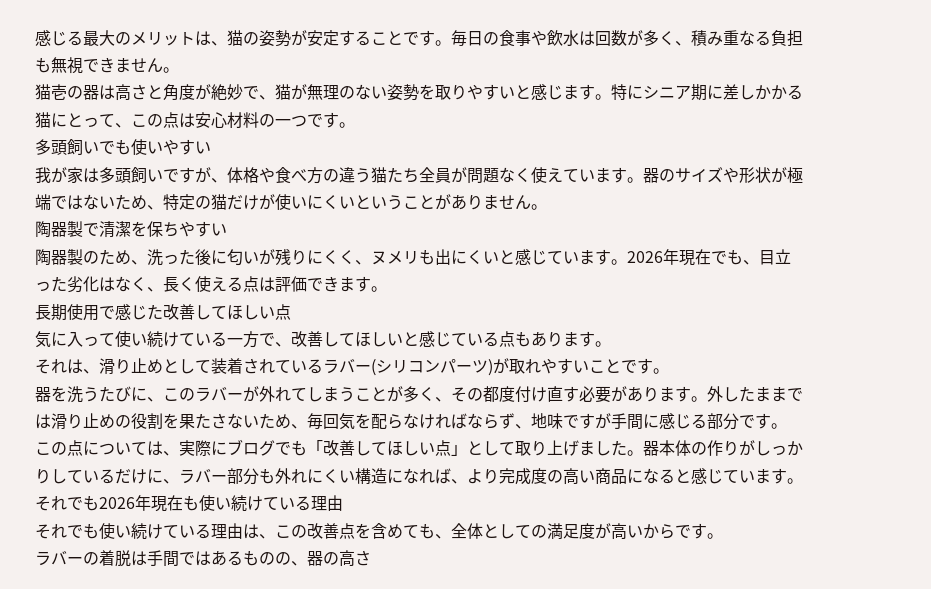感じる最大のメリットは、猫の姿勢が安定することです。毎日の食事や飲水は回数が多く、積み重なる負担も無視できません。
猫壱の器は高さと角度が絶妙で、猫が無理のない姿勢を取りやすいと感じます。特にシニア期に差しかかる猫にとって、この点は安心材料の一つです。
多頭飼いでも使いやすい
我が家は多頭飼いですが、体格や食べ方の違う猫たち全員が問題なく使えています。器のサイズや形状が極端ではないため、特定の猫だけが使いにくいということがありません。
陶器製で清潔を保ちやすい
陶器製のため、洗った後に匂いが残りにくく、ヌメリも出にくいと感じています。2026年現在でも、目立った劣化はなく、長く使える点は評価できます。
長期使用で感じた改善してほしい点
気に入って使い続けている一方で、改善してほしいと感じている点もあります。
それは、滑り止めとして装着されているラバー(シリコンパーツ)が取れやすいことです。
器を洗うたびに、このラバーが外れてしまうことが多く、その都度付け直す必要があります。外したままでは滑り止めの役割を果たさないため、毎回気を配らなければならず、地味ですが手間に感じる部分です。
この点については、実際にブログでも「改善してほしい点」として取り上げました。器本体の作りがしっかりしているだけに、ラバー部分も外れにくい構造になれば、より完成度の高い商品になると感じています。
それでも2026年現在も使い続けている理由
それでも使い続けている理由は、この改善点を含めても、全体としての満足度が高いからです。
ラバーの着脱は手間ではあるものの、器の高さ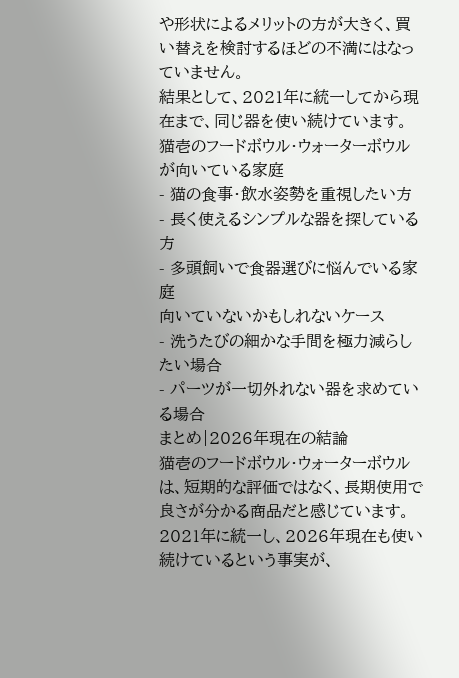や形状によるメリットの方が大きく、買い替えを検討するほどの不満にはなっていません。
結果として、2021年に統一してから現在まで、同じ器を使い続けています。
猫壱のフードボウル・ウォーターボウルが向いている家庭
- 猫の食事・飲水姿勢を重視したい方
- 長く使えるシンプルな器を探している方
- 多頭飼いで食器選びに悩んでいる家庭
向いていないかもしれないケース
- 洗うたびの細かな手間を極力減らしたい場合
- パーツが一切外れない器を求めている場合
まとめ|2026年現在の結論
猫壱のフードボウル・ウォーターボウルは、短期的な評価ではなく、長期使用で良さが分かる商品だと感じています。
2021年に統一し、2026年現在も使い続けているという事実が、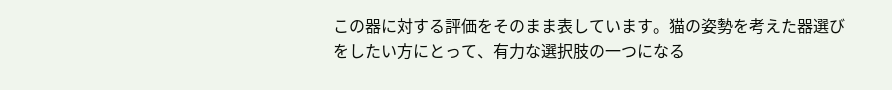この器に対する評価をそのまま表しています。猫の姿勢を考えた器選びをしたい方にとって、有力な選択肢の一つになる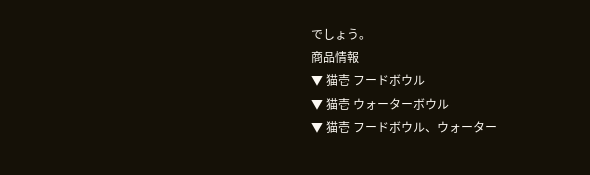でしょう。
商品情報
▼ 猫壱 フードボウル
▼ 猫壱 ウォーターボウル
▼ 猫壱 フードボウル、ウォーター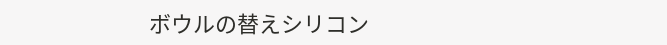ボウルの替えシリコン